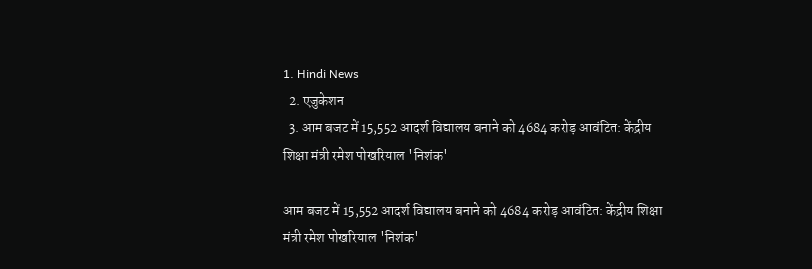1. Hindi News
  2. एजुकेशन
  3. आम बजट में 15,552 आदर्श विद्यालय बनाने को 4684 करोड़ आवंटित: केंद्रीय शिक्षा मंत्री रमेश पोखरियाल 'निशंक'

आम बजट में 15,552 आदर्श विद्यालय बनाने को 4684 करोड़ आवंटित: केंद्रीय शिक्षा मंत्री रमेश पोखरियाल 'निशंक'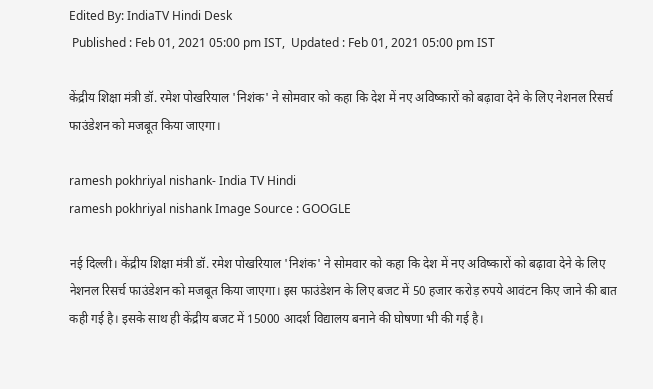Edited By: IndiaTV Hindi Desk
 Published : Feb 01, 2021 05:00 pm IST,  Updated : Feb 01, 2021 05:00 pm IST

केंद्रीय शिक्षा मंत्री डॉ. रमेश पोखरियाल 'निशंक' ने सोमवार को कहा कि देश में नए अविष्कारों को बढ़ावा देने के लिए नेशनल रिसर्च फाउंडेशन को मजबूत किया जाएगा।

ramesh pokhriyal nishank- India TV Hindi
ramesh pokhriyal nishank Image Source : GOOGLE

नई दिल्ली। केंद्रीय शिक्षा मंत्री डॉ. रमेश पोखरियाल 'निशंक' ने सोमवार को कहा कि देश में नए अविष्कारों को बढ़ावा देने के लिए नेशनल रिसर्च फाउंडेशन को मजबूत किया जाएगा। इस फाउंडेशन के लिए बजट में 50 हजार करोड़ रुपये आवंटन किए जाने की बात कही गई है। इसके साथ ही केंद्रीय बजट में 15000 आदर्श विद्यालय बनाने की घोषणा भी की गई है।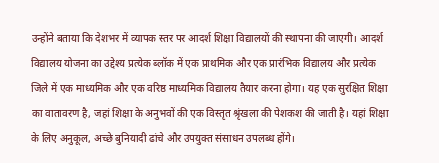उन्होंने बताया कि देशभर में व्यापक स्तर पर आदर्श शिक्षा विद्यालयों की स्थापना की जाएगी। आदर्श विद्यालय योजना का उद्देश्य प्रत्येक ब्लॉक में एक प्राथमिक और एक प्रारंभिक विद्यालय और प्रत्येक जिले में एक माध्यमिक और एक वरिष्ठ माध्यमिक विद्यालय तैयार करना होगा। यह एक सुरक्षित शिक्षा का वातावरण है, जहां शिक्षा के अनुभवों की एक विस्तृत श्रृंखला की पेशकश की जाती है। यहां शिक्षा के लिए अनुकूल, अच्छे बुनियादी ढांचे और उपयुक्त संसाधन उपलब्ध होंगे।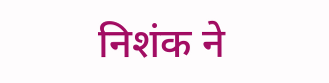निशंक ने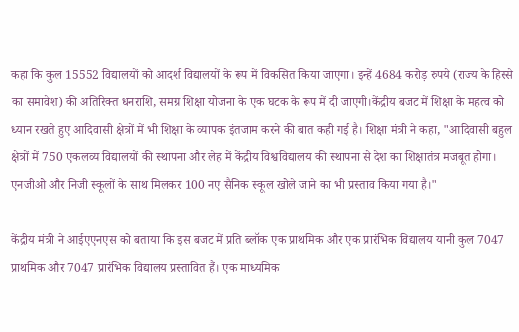कहा कि कुल 15552 विद्यालयों को आदर्श विद्यालयों के रूप में विकसित किया जाएगा। इन्हें 4684 करोड़ रुपये (राज्य के हिस्से का समावेश) की अतिरिक्त धनराशि, समग्र शिक्षा योजना के एक घटक के रूप में दी जाएगी।केंद्रीय बजट में शिक्षा के महत्व को ध्यान रखते हुए आदिवासी क्षेत्रों में भी शिक्षा के व्यापक इंतजाम करने की बात कही गई है। शिक्षा मंत्री ने कहा, "आदिवासी बहुल क्षेत्रों में 750 एकलव्य विद्यालयों की स्थापना और लेह में केंद्रीय विश्वविद्यालय की स्थापना से देश का शिक्षातंत्र मजबूत होगा। एनजीओ और निजी स्कूलों के साथ मिलकर 100 नए सैनिक स्कूल खोले जाने का भी प्रस्ताव किया गया है।"

केंद्रीय मंत्री ने आईएएनएस को बताया कि इस बजट में प्रति ब्लॉक एक प्राथमिक और एक प्रारंभिक विद्यालय यानी कुल 7047 प्राथमिक और 7047 प्रारंभिक विद्यालय प्रस्तावित हैं। एक माध्यमिक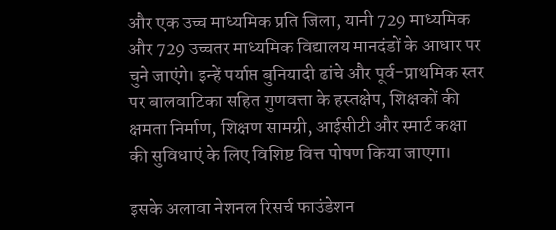और एक उच्च माध्यमिक प्रति जिला, यानी 729 माध्यमिक और 729 उच्चतर माध्यमिक विद्यालय मानदंडों के आधार पर चुने जाएंगे। इन्हें पर्याप्त बुनियादी ढांचे और पूर्व-प्राथमिक स्तर पर बालवाटिका सहित गुणवत्ता के हस्तक्षेप, शिक्षकों की क्षमता निर्माण, शिक्षण सामग्री, आईसीटी और स्मार्ट कक्षा की सुविधाएं के लिए विशिष्ट वित्त पोषण किया जाएगा।

इसके अलावा नेशनल रिसर्च फाउंडेशन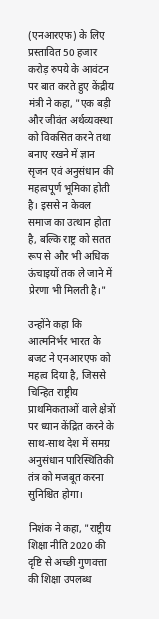(एनआरएफ) के लिए प्रस्तावित 50 हजार करोड़ रुपये के आवंटन पर बात करते हुए केंद्रीय मंत्री ने कहा, "एक बड़ी और जीवंत अर्थव्यवस्था को विकसित करने तथा बनाए रखने में ज्ञान सृजन एवं अनुसंधान की महत्वपूर्ण भूमिका होती है। इससे न केवल समाज का उत्थान होता है, बल्कि राष्ट्र को सतत रूप से और भी अधिक ऊंचाइयों तक ले जाने में प्रेरणा भी मिलती है।"

उन्होंने कहा कि आत्मनिर्भर भारत के बजट ने एनआरएफ को महत्व दिया है, जिससे चिन्हित राष्ट्रीय प्राथमिकताओं वाले क्षेत्रों पर ध्यान केंद्रित करने के साथ-साथ देश में समग्र अनुसंधान पारिस्थितिकी तंत्र को मजबूत करना सुनिश्चित होगा।

निशंक ने कहा, "राष्ट्रीय शिक्षा नीति 2020 की दृष्टि से अच्छी गुणवत्ता की शिक्षा उपलब्ध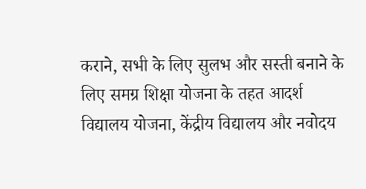कराने, सभी के लिए सुलभ और सस्ती बनाने के लिए समग्र शिक्षा योजना के तहत आदर्श विद्यालय योजना, केंद्रीय विद्यालय और नवोदय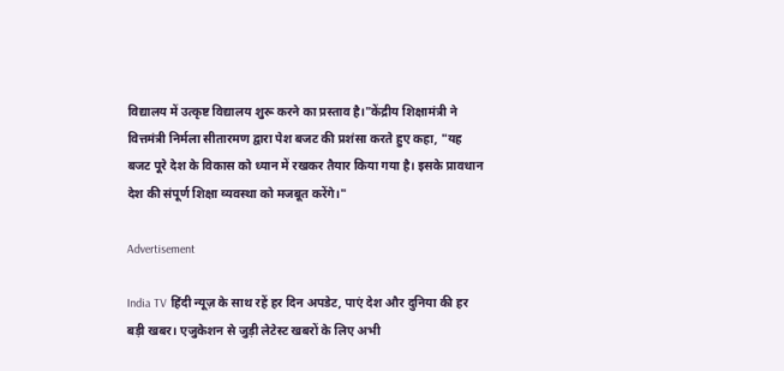विद्यालय में उत्कृष्ट विद्यालय शुरू करने का प्रस्ताव है।"केंद्रीय शिक्षामंत्री ने वित्तमंत्री निर्मला सीतारमण द्वारा पेश बजट की प्रशंसा करते हुए कहा, "यह बजट पूरे देश के विकास को ध्यान में रखकर तैयार किया गया है। इसके प्रावधान देश की संपूर्ण शिक्षा व्यवस्था को मजबूत करेंगे।"

Advertisement

India TV हिंदी न्यूज़ के साथ रहें हर दिन अपडेट, पाएं देश और दुनिया की हर बड़ी खबर। एजुकेशन से जुड़ी लेटेस्ट खबरों के लिए अभी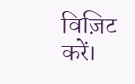विज़िट करें।